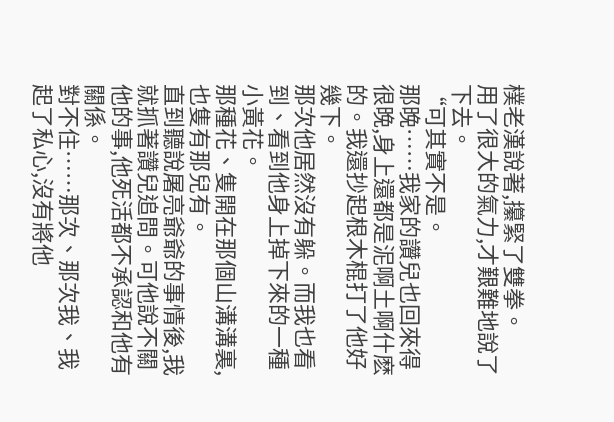樸老漢說著,攥緊了雙拳。
用了很大的氣力,才艱難地說了下去。
“可其實不是。
那晚……我家的讚兒也回來得很晚,身上還都是泥啊土啊什麽的。我還抄起根木棍打了他好幾下。
那次他居然沒有躲。而我也看到、看到他身上掉下來的一種小黃花。
那種花、隻開在那個山溝溝裏,也隻有那兒有。
直到聽說屠亮爺爺的事情後,我就抓著讚兒追問。可他說不關他的事,他死活都不承認和他有關係。
對不住……那次、那次我、我起了私心,沒有將他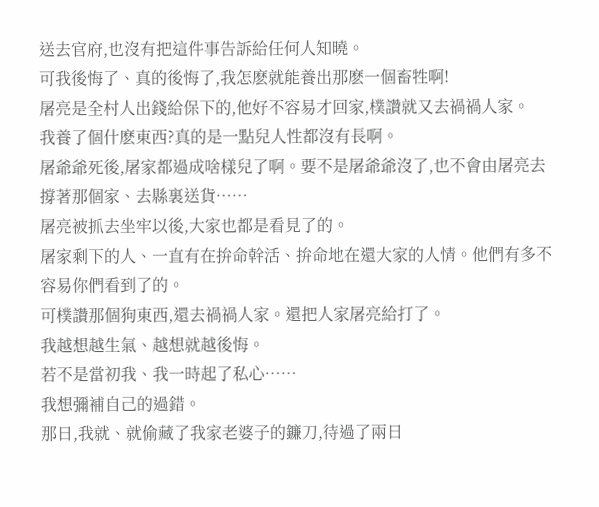送去官府,也沒有把這件事告訴給任何人知曉。
可我後悔了、真的後悔了,我怎麽就能養出那麽一個畜牲啊!
屠亮是全村人出錢給保下的,他好不容易才回家,樸讚就又去禍禍人家。
我養了個什麽東西?真的是一點兒人性都沒有長啊。
屠爺爺死後,屠家都過成啥樣兒了啊。要不是屠爺爺沒了,也不會由屠亮去撐著那個家、去縣裏送貨……
屠亮被抓去坐牢以後,大家也都是看見了的。
屠家剩下的人、一直有在拚命幹活、拚命地在還大家的人情。他們有多不容易你們看到了的。
可樸讚那個狗東西,還去禍禍人家。還把人家屠亮給打了。
我越想越生氣、越想就越後悔。
若不是當初我、我一時起了私心……
我想彌補自己的過錯。
那日,我就、就偷藏了我家老婆子的鐮刀,待過了兩日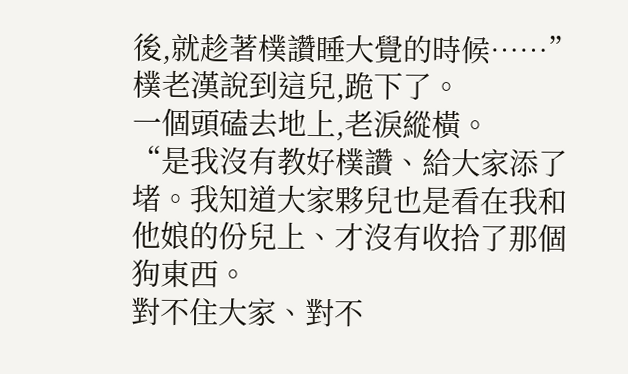後,就趁著樸讚睡大覺的時候……”
樸老漢說到這兒,跪下了。
一個頭磕去地上,老淚縱橫。
“是我沒有教好樸讚、給大家添了堵。我知道大家夥兒也是看在我和他娘的份兒上、才沒有收拾了那個狗東西。
對不住大家、對不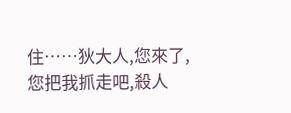住……狄大人,您來了,您把我抓走吧,殺人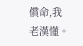償命,我老漢懂。